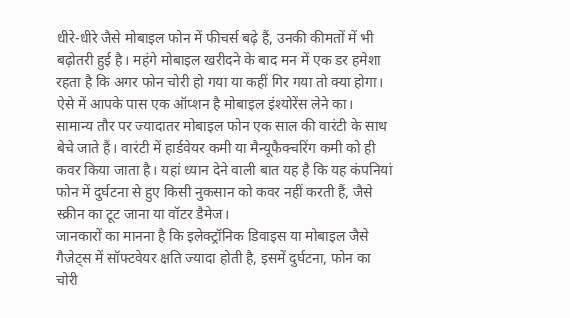धीरे-धीरे जैसे मोबाइल फोन में फीचर्स बढ़े हैं, उनकी कीमतों में भी बढ़ोतरी हुई है। महंगे मोबाइल खरीदने के बाद मन में एक डर हमेशा रहता है कि अगर फोन चोरी हो गया या कहीं गिर गया तो क्या होगा। ऐसे में आपके पास एक ऑप्शन है मोबाइल इंश्योरेंस लेने का।
सामान्य तौर पर ज्यादातर मोबाइल फोन एक साल की वारंटी के साथ बेचे जाते हैं। वारंटी में हार्डवेयर कमी या मैन्यूफैक्चरिंग कमी को ही कवर किया जाता है। यहां ध्यान देने वाली बात यह है कि यह कंपनियां फोन में दुर्घटना से हुए किसी नुकसान को कवर नहीं करती हैं, जैसे स्क्रीन का टूट जाना या वॉटर डैमेज।
जानकारों का मानना है कि इलेक्ट्रॉनिक डिवाइस या मोबाइल जैसे गैजेट्स में सॉफ्टवेयर क्षति ज्यादा होती है, इसमें दुर्घटना, फोन का चोरी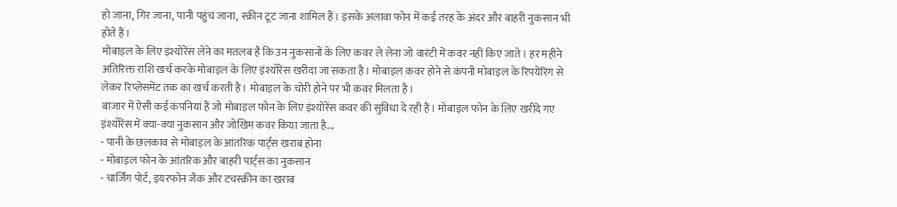हो जाना, गिर जाना, पानी पहुंच जाना, स्क्रीन टूट जाना शामिल हैं। इसके अलावा फोन में कई तरह के अंदर और बाहरी नुकसान भी होते हैं।
मोबाइल के लिए इंश्योरेंस लेने का मतलब है कि उन नुकसानों के लिए कवर ले लेना जो वारंटी में कवर नहीं किए जाते। हर महीने अतिरिक्त राशि खर्च करके मोबाइल के लिए इंश्योरेंस खरीदा जा सकता है। मोबाइल कवर होने से कंपनी मोबाइल के रिपयेरिंग से लेकर रिप्लेसमेंट तक का खर्च करती है। मोबाइल के चोरी होने पर भी कवर मिलता है।
बाजार में ऐसी कई कंपनियां हैं जो मोबाइल फोन के लिए इंश्योरेंस कवर की सुविधा दे रही हैं। मोबाइल फोन के लिए खरीदे गए इंश्योरेंस में क्या-क्या नुकसान और जोखिम कवर किया जाता है...
- पानी के छलकाव से मोबाइल के आंतरिक पार्ट्स खराब होना
- मोबाइल फोन के आंतरिक और बाहरी पार्ट्स का नुकसान
- चार्जिंग पोर्ट, इयरफोन जैक और टचस्क्रीन का खराब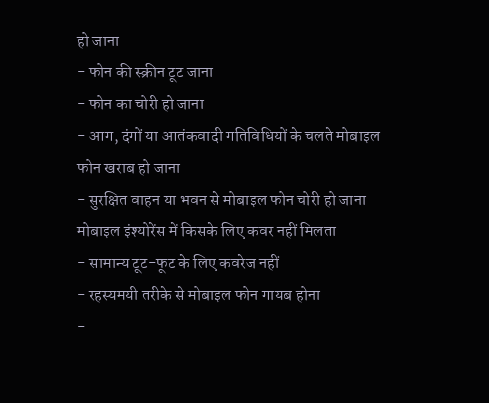हो जाना
- फोन की स्क्रीन टूट जाना
- फोन का चोरी हो जाना
- आग, दंगों या आतंकवादी गतिविधियों के चलते मोबाइल फोन खराब हो जाना
- सुरक्षित वाहन या भवन से मोबाइल फोन चोरी हो जाना
मोबाइल इंश्योरेंस में किसके लिए कवर नहीं मिलता
- सामान्य टूट-फूट के लिए कवरेज नहीं
- रहस्यमयी तरीके से मोबाइल फोन गायब होना
-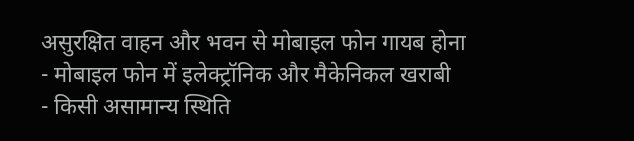असुरक्षित वाहन और भवन से मोबाइल फोन गायब होना
- मोबाइल फोन में इलेक्ट्रॉनिक और मैकेनिकल खराबी
- किसी असामान्य स्थिति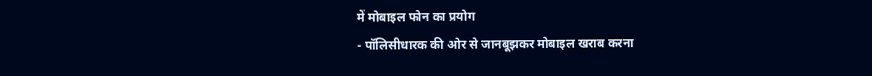में मोबाइल फोन का प्रयोग
- पॉलिसीधारक की ओर से जानबूझकर मोबाइल खराब करना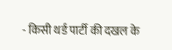- किसी थर्ड पार्टी की दखल के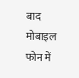बाद मोबाइल फोन में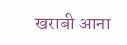खराबी आना